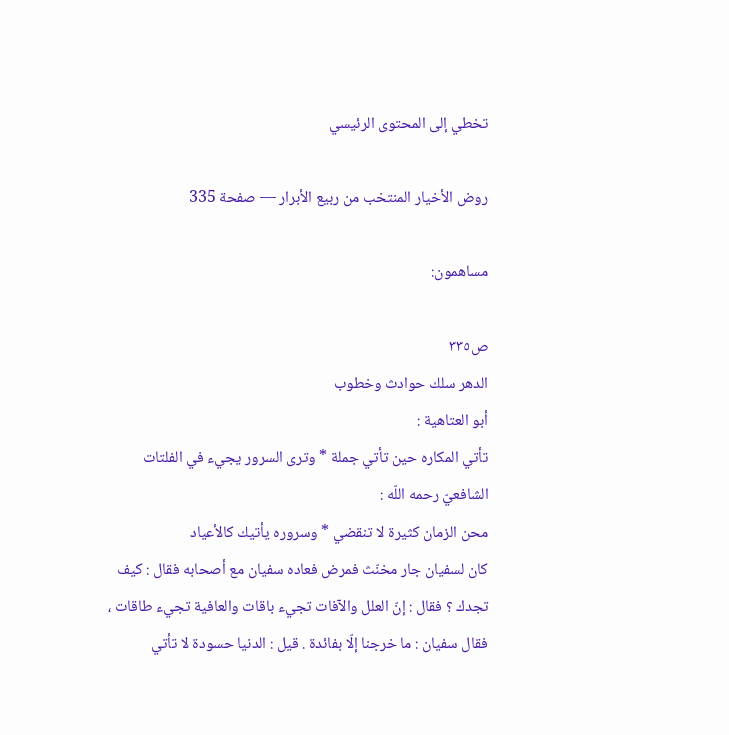تخطي إلى المحتوى الرئيسي

روض الأخيار المنتخب من ربيع الأبرار — صفحة 335

مساهمون:

ص٣٣٥
الدهر سلك حوادث وخطوب
أبو العتاهية :
تأتي المكاره حين تأتي جملة * وترى السرور يجيء في الفلتات
الشافعيّ رحمه اللّه :
محن الزمان كثيرة لا تنقضي * وسروره يأتيك كالأعياد
كان لسفيان جار مخنّث فمرض فعاده سفيان مع أصحابه فقال : كيف تجدك ؟ فقال : إنّ العلل والآفات تجيء باقات والعافية تجيء طاقات ، فقال سفيان : ما خرجنا إلّا بفائدة . قيل : الدنيا حسودة لا تأتي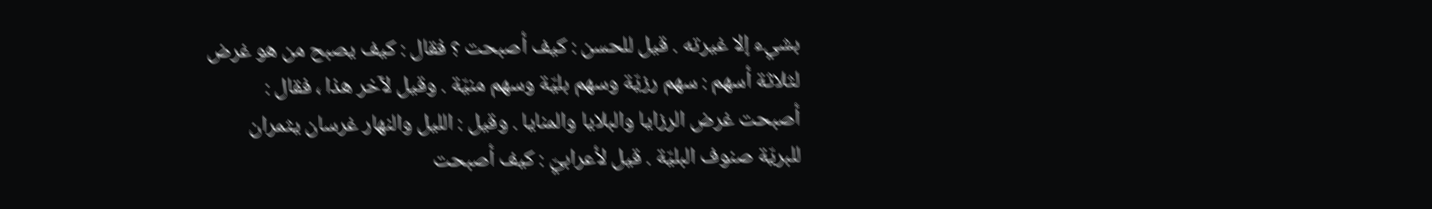بشيء إلا غيرته . قيل للحسن : كيف أصبحت ؟ فقال : كيف يصبح من هو غرض لثلاثة أسهم : سهم رزيّة وسهم بليّة وسهم منيّة . وقيل لآخر هذا ، فقال : أصبحت غرض الرزايا والبلايا والمنايا . وقيل : الليل والنهار غرسان يثمران للبريّة صنوف البليّة . قيل لأعرابيّ : كيف أصبحت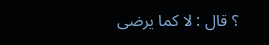؟ قال : لا كما يرضى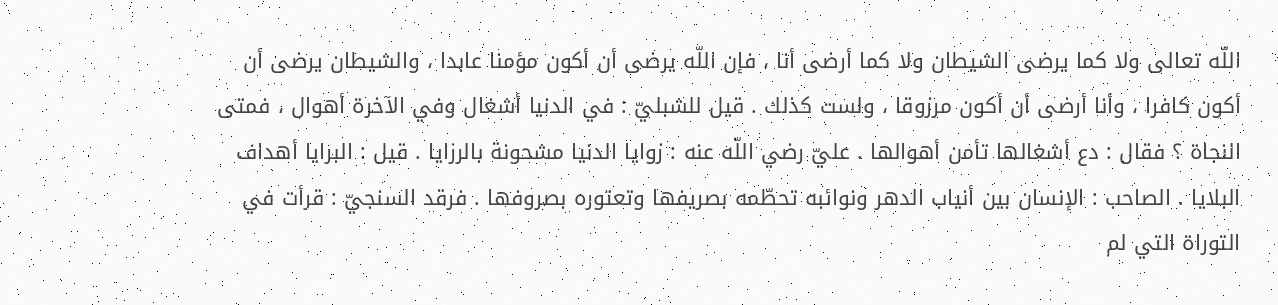اللّه تعالى ولا كما يرضى الشيطان ولا كما أرضى أنا ، فإن اللّه يرضى أن أكون مؤمنا عابدا ، والشيطان يرضى أن أكون كافرا ، وأنا أرضى أن أكون مرزوقا ، ولست كذلك . قيل للشبليّ : في الدنيا أشغال وفي الآخرة أهوال ، فمتى النجاة ؟ فقال : دع أشغالها تأمن أهوالها . عليّ رضي اللّه عنه : زوايا الدنيا مشحونة بالرزايا . قيل : البرايا أهداف البلايا . الصاحب : الإنسان بين أنياب الدهر ونوائبه تحطّمه بصريفها وتعتوره بصروفها . فرقد السنجيّ : قرأت في التوراة التي لم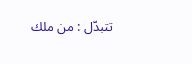تتبدّل : من ملك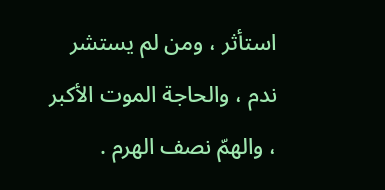استأثر ، ومن لم يستشر ندم ، والحاجة الموت الأكبر ، والهمّ نصف الهرم .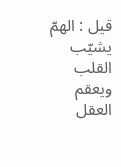قيل : الهمّ يشيّب القلب ويعقم العقل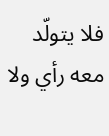فلا يتولّد معه رأي ولا